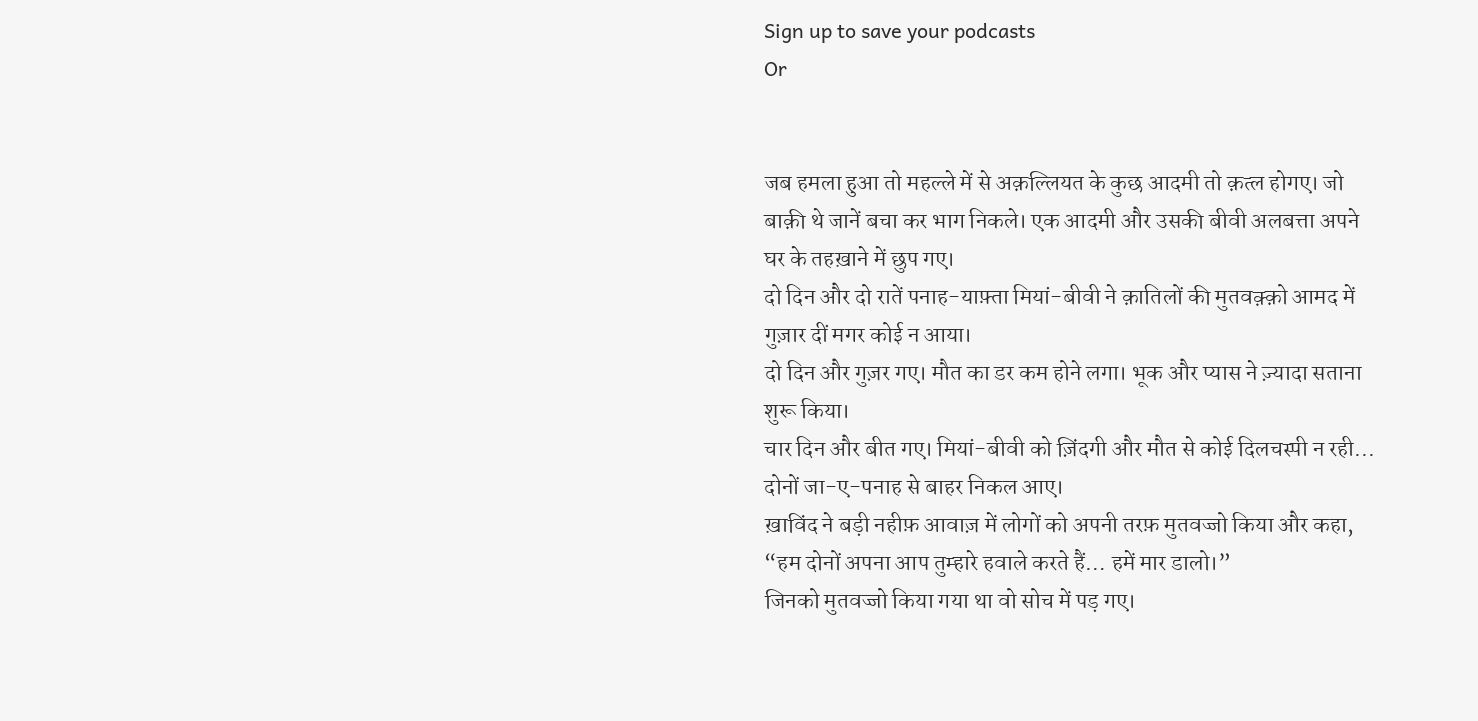Sign up to save your podcasts
Or


जब हमला हुआ तो महल्ले में से अक़ल्लियत के कुछ आदमी तो क़त्ल होगए। जो बाक़ी थे जानें बचा कर भाग निकले। एक आदमी और उसकी बीवी अलबत्ता अपने घर के तहख़ाने में छुप गए।
दो दिन और दो रातें पनाह-याफ़्ता मियां-बीवी ने क़ातिलों की मुतवक़्क़ो आमद में गुज़ार दीं मगर कोई न आया।
दो दिन और गुज़र गए। मौत का डर कम होने लगा। भूक और प्यास ने ज़्यादा सताना शुरू किया।
चार दिन और बीत गए। मियां-बीवी को ज़िंदगी और मौत से कोई दिलचस्पी न रही... दोनों जा-ए-पनाह से बाहर निकल आए।
ख़ाविंद ने बड़ी नहीफ़ आवाज़ में लोगों को अपनी तरफ़ मुतवज्जो किया और कहा, “हम दोनों अपना आप तुम्हारे हवाले करते हैं… हमें मार डालो।”
जिनको मुतवज्जो किया गया था वो सोच में पड़ गए।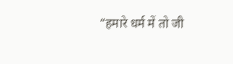“हमारे धर्म में तो जी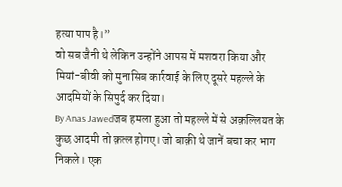हत्या पाप है।”
वो सब जैनी थे लेकिन उन्होंने आपस में मशवरा किया और मियां-बीवी को मुनासिब कार्रवाई के लिए दूसरे महल्ले के आदमियों के सिपुर्द कर दिया।
By Anas Jawedजब हमला हुआ तो महल्ले में से अक़ल्लियत के कुछ आदमी तो क़त्ल होगए। जो बाक़ी थे जानें बचा कर भाग निकले। एक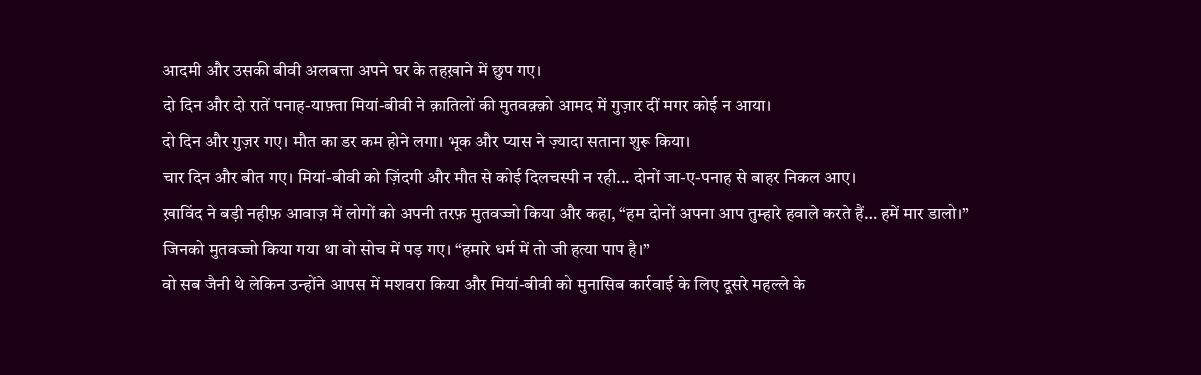आदमी और उसकी बीवी अलबत्ता अपने घर के तहख़ाने में छुप गए।
दो दिन और दो रातें पनाह-याफ़्ता मियां-बीवी ने क़ातिलों की मुतवक़्क़ो आमद में गुज़ार दीं मगर कोई न आया।
दो दिन और गुज़र गए। मौत का डर कम होने लगा। भूक और प्यास ने ज़्यादा सताना शुरू किया।
चार दिन और बीत गए। मियां-बीवी को ज़िंदगी और मौत से कोई दिलचस्पी न रही... दोनों जा-ए-पनाह से बाहर निकल आए।
ख़ाविंद ने बड़ी नहीफ़ आवाज़ में लोगों को अपनी तरफ़ मुतवज्जो किया और कहा, “हम दोनों अपना आप तुम्हारे हवाले करते हैं… हमें मार डालो।”
जिनको मुतवज्जो किया गया था वो सोच में पड़ गए। “हमारे धर्म में तो जी हत्या पाप है।”
वो सब जैनी थे लेकिन उन्होंने आपस में मशवरा किया और मियां-बीवी को मुनासिब कार्रवाई के लिए दूसरे महल्ले के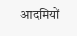आदमियों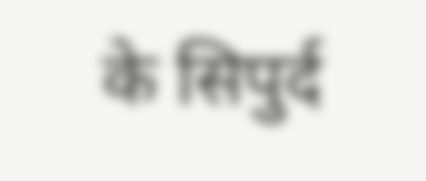के सिपुर्द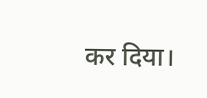कर दिया।